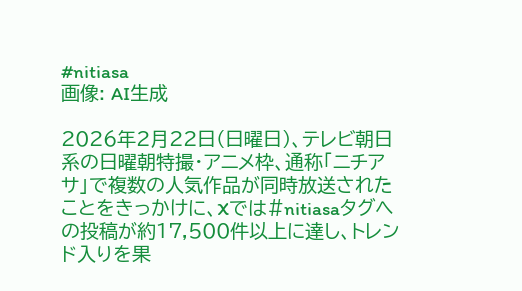#nitiasa
画像: AI生成

2026年2月22日(日曜日)、テレビ朝日系の日曜朝特撮・アニメ枠、通称「ニチアサ」で複数の人気作品が同時放送されたことをきっかけに、Xでは#nitiasaタグへの投稿が約17,500件以上に達し、トレンド入りを果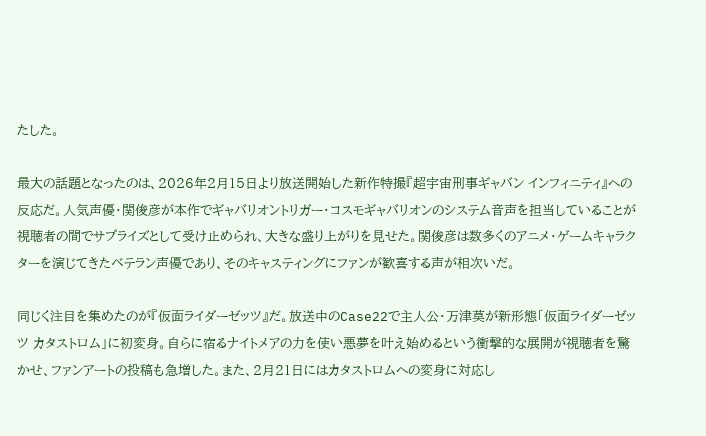たした。

最大の話題となったのは、2026年2月15日より放送開始した新作特撮『超宇宙刑事ギャバン インフィニティ』への反応だ。人気声優・関俊彦が本作でギャバリオントリガー・コスモギャバリオンのシステム音声を担当していることが視聴者の間でサプライズとして受け止められ、大きな盛り上がりを見せた。関俊彦は数多くのアニメ・ゲームキャラクターを演じてきたベテラン声優であり、そのキャスティングにファンが歓喜する声が相次いだ。

同じく注目を集めたのが『仮面ライダーゼッツ』だ。放送中のCase22で主人公・万津莫が新形態「仮面ライダーゼッツ カタストロム」に初変身。自らに宿るナイトメアの力を使い悪夢を叶え始めるという衝撃的な展開が視聴者を驚かせ、ファンアートの投稿も急増した。また、2月21日にはカタストロムへの変身に対応し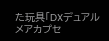た玩具「DXデュアルメアカプセ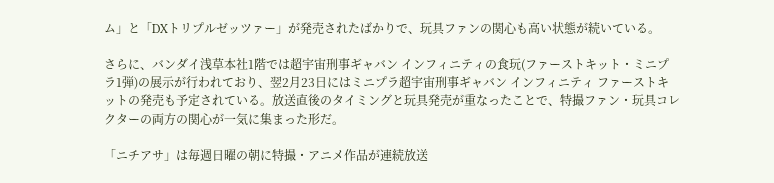ム」と「DXトリプルゼッツァー」が発売されたばかりで、玩具ファンの関心も高い状態が続いている。

さらに、バンダイ浅草本社1階では超宇宙刑事ギャバン インフィニティの食玩(ファーストキット・ミニプラ1弾)の展示が行われており、翌2月23日にはミニプラ超宇宙刑事ギャバン インフィニティ ファーストキットの発売も予定されている。放送直後のタイミングと玩具発売が重なったことで、特撮ファン・玩具コレクターの両方の関心が一気に集まった形だ。

「ニチアサ」は毎週日曜の朝に特撮・アニメ作品が連続放送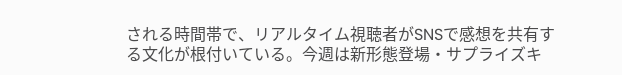される時間帯で、リアルタイム視聴者がSNSで感想を共有する文化が根付いている。今週は新形態登場・サプライズキ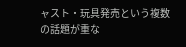ャスト・玩具発売という複数の話題が重な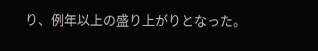り、例年以上の盛り上がりとなった。